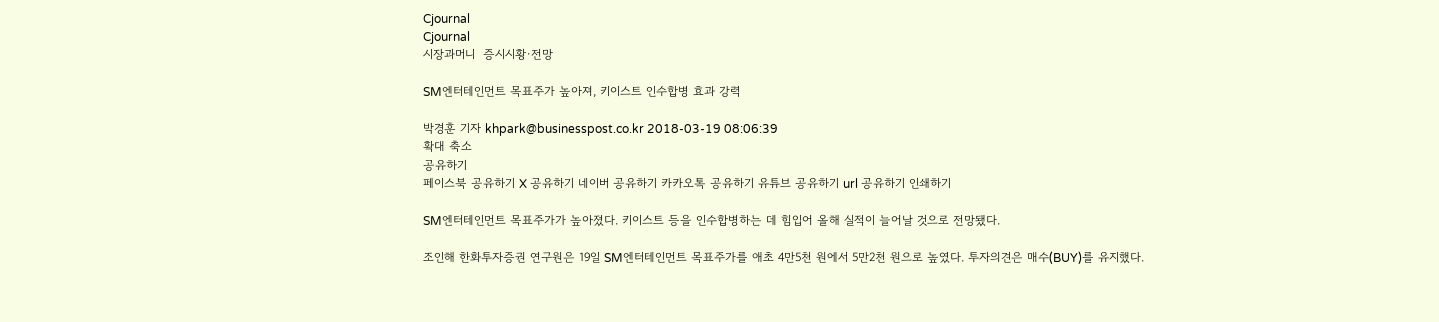Cjournal
Cjournal
시장과머니  증시시황·전망

SM엔터테인먼트 목표주가 높아져, 키이스트 인수합병 효과 강력

박경훈 기자 khpark@businesspost.co.kr 2018-03-19 08:06:39
확대 축소
공유하기
페이스북 공유하기 X 공유하기 네이버 공유하기 카카오톡 공유하기 유튜브 공유하기 url 공유하기 인쇄하기

SM엔터테인먼트 목표주가가 높아졌다. 키이스트 등을 인수합병하는 데 힘입어 올해 실적이 늘어날 것으로 전망됐다.

조인해 한화투자증권 연구원은 19일 SM엔터테인먼트 목표주가를 애초 4만5천 원에서 5만2천 원으로 높였다. 투자의견은 매수(BUY)를 유지했다.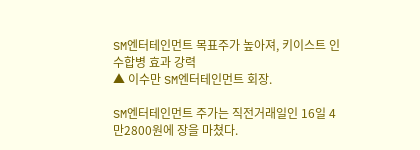SM엔터테인먼트 목표주가 높아져, 키이스트 인수합병 효과 강력
▲ 이수만 SM엔터테인먼트 회장.

SM엔터테인먼트 주가는 직전거래일인 16일 4만2800원에 장을 마쳤다.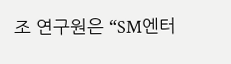조 연구원은 “SM엔터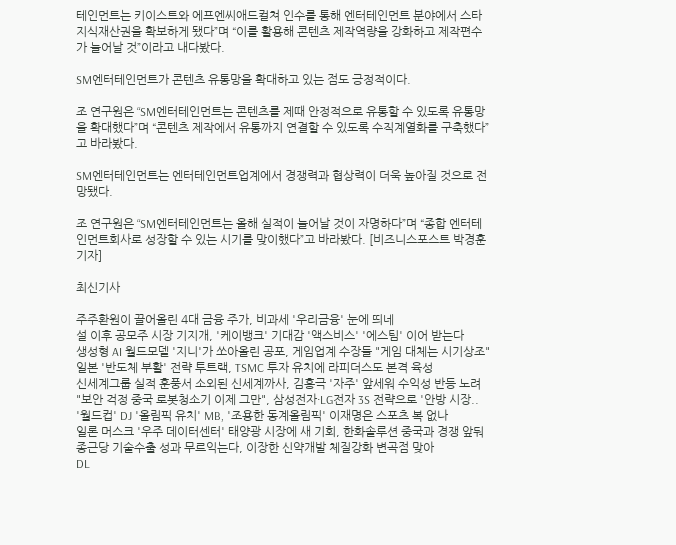테인먼트는 키이스트와 에프엔씨애드컬쳐 인수를 통해 엔터테인먼트 분야에서 스타 지식재산권을 확보하게 됐다”며 “이를 활용해 콘텐츠 제작역량을 강화하고 제작편수가 늘어날 것”이라고 내다봤다.

SM엔터테인먼트가 콘텐츠 유통망을 확대하고 있는 점도 긍정적이다.

조 연구원은 “SM엔터테인먼트는 콘텐츠를 제때 안정적으로 유통할 수 있도록 유통망을 확대했다”며 “콘텐츠 제작에서 유통까지 연결할 수 있도록 수직계열화를 구축했다”고 바라봤다.

SM엔터테인먼트는 엔터테인먼트업계에서 경쟁력과 협상력이 더욱 높아질 것으로 전망됐다.

조 연구원은 “SM엔터테인먼트는 올해 실적이 늘어날 것이 자명하다”며 “종합 엔터테인먼트회사로 성장할 수 있는 시기를 맞이했다”고 바라봤다. [비즈니스포스트 박경훈 기자]

최신기사

주주환원이 끌어올린 4대 금융 주가, 비과세 '우리금융' 눈에 띄네
설 이후 공모주 시장 기지개, '케이뱅크' 기대감 '액스비스' '에스팀' 이어 받는다
생성형 AI 월드모델 '지니'가 쏘아올린 공포, 게임업계 수장들 "게임 대체는 시기상조"
일본 '반도체 부활' 전략 투트랙, TSMC 투자 유치에 라피더스도 본격 육성
신세계그룹 실적 훈풍서 소외된 신세계까사, 김홍극 '자주' 앞세워 수익성 반등 노려
"보안 걱정 중국 로봇청소기 이제 그만", 삼성전자·LG전자 3S 전략으로 '안방 시장..
'월드컵' DJ '올림픽 유치' MB, '조용한 동계올림픽' 이재명은 스포츠 복 없나
일론 머스크 '우주 데이터센터' 태양광 시장에 새 기회, 한화솔루션 중국과 경쟁 앞둬
종근당 기술수출 성과 무르익는다, 이장한 신약개발 체질강화 변곡점 맞아
DL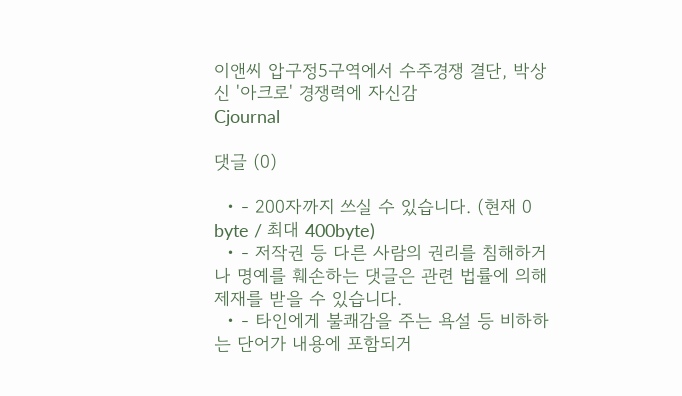이앤씨 압구정5구역에서 수주경쟁 결단, 박상신 '아크로' 경쟁력에 자신감
Cjournal

댓글 (0)

  • - 200자까지 쓰실 수 있습니다. (현재 0 byte / 최대 400byte)
  • - 저작권 등 다른 사람의 권리를 침해하거나 명예를 훼손하는 댓글은 관련 법률에 의해 제재를 받을 수 있습니다.
  • - 타인에게 불쾌감을 주는 욕설 등 비하하는 단어가 내용에 포함되거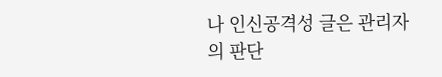나 인신공격성 글은 관리자의 판단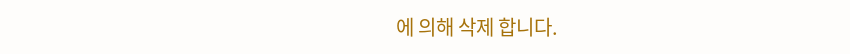에 의해 삭제 합니다.